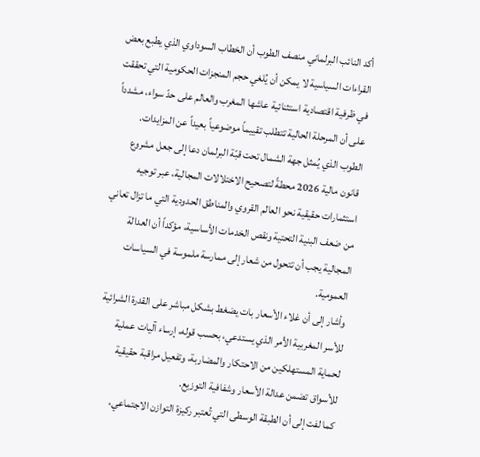أكد النائب البرلماني منصف الطوب أن الخطاب السوداوي الذي يطبع بعض القراءات السياسية لا يمكن أن يُلغي حجم المنجزات الحكومية التي تحققت في ظرفية اقتصادية استثنائية عاشها المغرب والعالم على حدّ سواء، مشدداً على أن المرحلة الحالية تتطلب تقييماً موضوعياً بعيداً عن المزايدات.
الطوب الذي يُمثل جهة الشمال تحت قبّة البرلمان دعا إلى جعل مشروع قانون مالية 2026 محطةً لتصحيح الاختلالات المجالية، عبر توجيه استثمارات حقيقية نحو العالم القروي والمناطق الحدودية التي ما تزال تعاني من ضعف البنية التحتية ونقص الخدمات الأساسية، مؤكداً أن العدالة المجالية يجب أن تتحول من شعار إلى ممارسة ملموسة في السياسات العمومية.
وأشار إلى أن غلاء الأسعار بات يضغط بشكل مباشر على القدرة الشرائية للأسر المغربية الأمر الذي يستدعي، بحسب قوله، إرساء آليات عملية لحماية المستهلكين من الاحتكار والمضاربة، وتفعيل مراقبة حقيقية للأسواق تضمن عدالة الأسعار وشفافية التوزيع.
كما لفت إلى أن الطبقة الوسطى التي تُعتبر ركيزة التوازن الاجتماعي،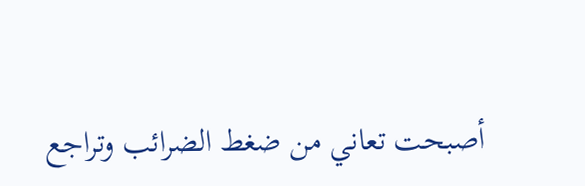أصبحت تعاني من ضغط الضرائب وتراجع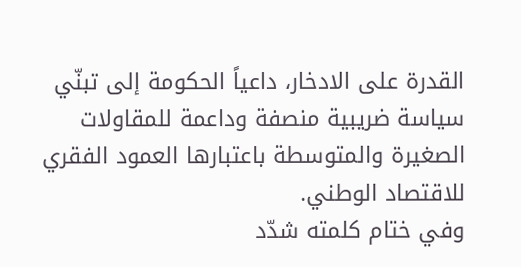القدرة على الادخار، داعياً الحكومة إلى تبنّي سياسة ضريبية منصفة وداعمة للمقاولات الصغيرة والمتوسطة باعتبارها العمود الفقري للاقتصاد الوطني.
وفي ختام كلمته شدّد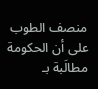منصف الطوب على أن الحكومة مطالَبة بـ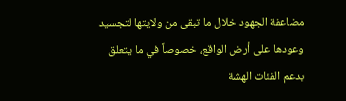مضاعفة الجهود خلال ما تبقى من ولايتها لتجسيد وعودها على أرض الواقع، خصوصاً في ما يتعلق بدعم الفئات الهشة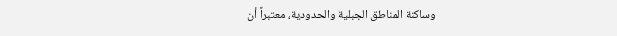وساكنة المناطق الجبلية والحدودية، معتبراً أن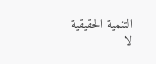التنمية الحقيقية لا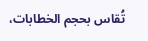تُقاس بحجم الخطابات،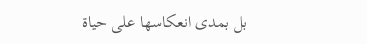بل بمدى انعكاسها على حياة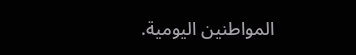المواطنين اليومية.